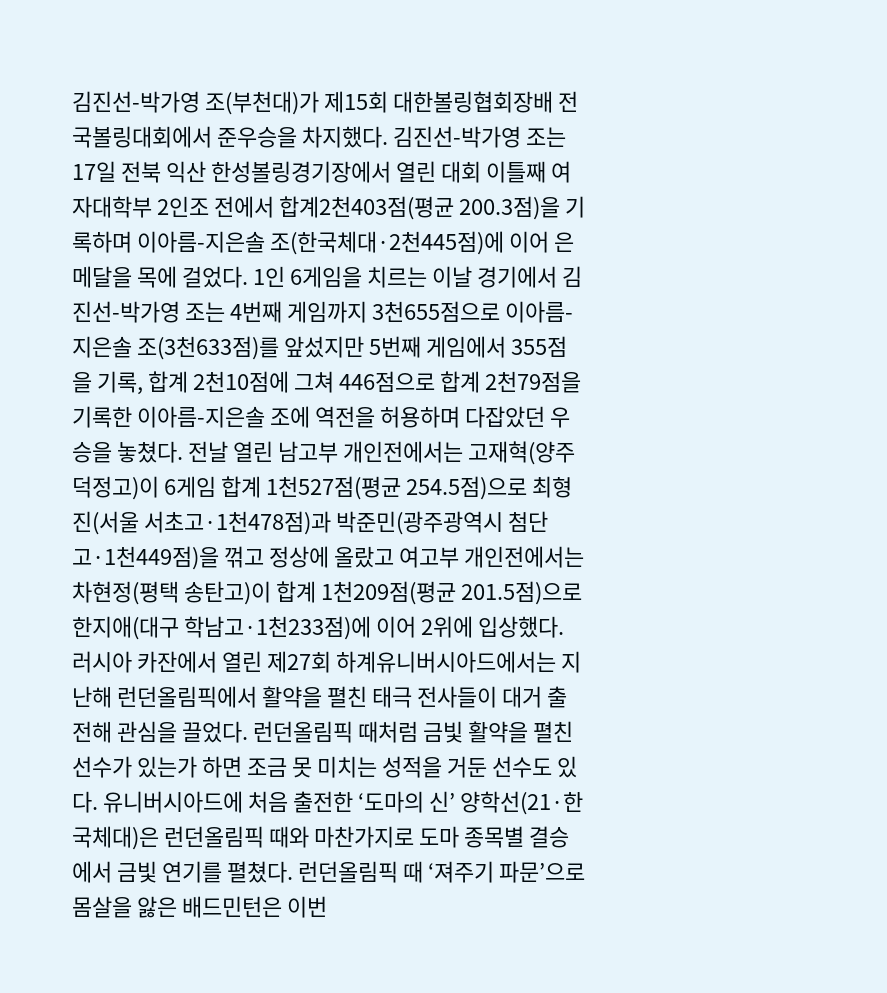김진선-박가영 조(부천대)가 제15회 대한볼링협회장배 전국볼링대회에서 준우승을 차지했다. 김진선-박가영 조는 17일 전북 익산 한성볼링경기장에서 열린 대회 이틀째 여자대학부 2인조 전에서 합계2천403점(평균 200.3점)을 기록하며 이아름-지은솔 조(한국체대·2천445점)에 이어 은메달을 목에 걸었다. 1인 6게임을 치르는 이날 경기에서 김진선-박가영 조는 4번째 게임까지 3천655점으로 이아름-지은솔 조(3천633점)를 앞섰지만 5번째 게임에서 355점을 기록, 합계 2천10점에 그쳐 446점으로 합계 2천79점을 기록한 이아름-지은솔 조에 역전을 허용하며 다잡았던 우승을 놓쳤다. 전날 열린 남고부 개인전에서는 고재혁(양주 덕정고)이 6게임 합계 1천527점(평균 254.5점)으로 최형진(서울 서초고·1천478점)과 박준민(광주광역시 첨단고·1천449점)을 꺾고 정상에 올랐고 여고부 개인전에서는 차현정(평택 송탄고)이 합계 1천209점(평균 201.5점)으로 한지애(대구 학남고·1천233점)에 이어 2위에 입상했다.
러시아 카잔에서 열린 제27회 하계유니버시아드에서는 지난해 런던올림픽에서 활약을 펼친 태극 전사들이 대거 출전해 관심을 끌었다. 런던올림픽 때처럼 금빛 활약을 펼친 선수가 있는가 하면 조금 못 미치는 성적을 거둔 선수도 있다. 유니버시아드에 처음 출전한 ‘도마의 신’ 양학선(21·한국체대)은 런던올림픽 때와 마찬가지로 도마 종목별 결승에서 금빛 연기를 펼쳤다. 런던올림픽 때 ‘져주기 파문’으로 몸살을 앓은 배드민턴은 이번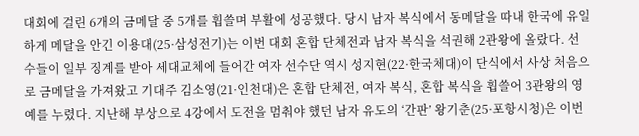대회에 걸린 6개의 금메달 중 5개를 휩쓸며 부활에 성공했다. 당시 남자 복식에서 동메달을 따내 한국에 유일하게 메달을 안긴 이용대(25·삼성전기)는 이번 대회 혼합 단체전과 남자 복식을 석권해 2관왕에 올랐다. 선수들이 일부 징계를 받아 세대교체에 들어간 여자 선수단 역시 성지현(22·한국체대)이 단식에서 사상 처음으로 금메달을 가져왔고 기대주 김소영(21·인천대)은 혼합 단체전, 여자 복식, 혼합 복식을 휩쓸어 3관왕의 영예를 누렸다. 지난해 부상으로 4강에서 도전을 멈춰야 했던 남자 유도의 ‘간판’ 왕기춘(25·포항시청)은 이번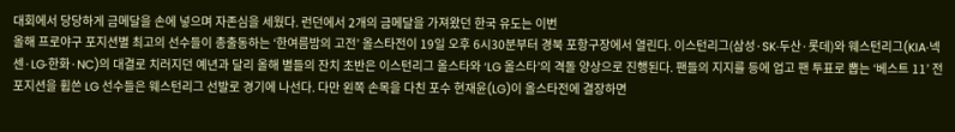대회에서 당당하게 금메달을 손에 넣으며 자존심을 세웠다. 런던에서 2개의 금메달을 가져왔던 한국 유도는 이번
올해 프로야구 포지션별 최고의 선수들이 총출동하는 ‘한여름밤의 고전’ 올스타전이 19일 오후 6시30분부터 경북 포항구장에서 열린다. 이스턴리그(삼성·SK·두산·롯데)와 웨스턴리그(KIA·넥센·LG·한화·NC)의 대결로 치러지던 예년과 달리 올해 별들의 잔치 초반은 이스턴리그 올스타와 ‘LG 올스타’의 격돌 양상으로 진행된다. 팬들의 지지를 등에 업고 팬 투표로 뽑는 ‘베스트 11’ 전 포지션을 휩쓴 LG 선수들은 웨스턴리그 선발로 경기에 나선다. 다만 왼쪽 손목을 다친 포수 현재윤(LG)이 올스타전에 결장하면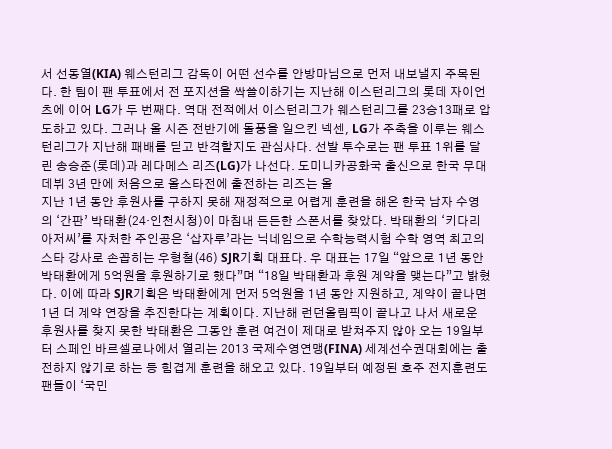서 선동열(KIA) 웨스턴리그 감독이 어떤 선수를 안방마님으로 먼저 내보낼지 주목된다. 한 팀이 팬 투표에서 전 포지션을 싹쓸이하기는 지난해 이스턴리그의 롯데 자이언츠에 이어 LG가 두 번째다. 역대 전적에서 이스턴리그가 웨스턴리그를 23승13패로 압도하고 있다. 그러나 올 시즌 전반기에 돌풍을 일으킨 넥센, LG가 주축을 이루는 웨스턴리그가 지난해 패배를 딛고 반격할지도 관심사다. 선발 투수로는 팬 투표 1위를 달린 송승준(롯데)과 레다메스 리즈(LG)가 나선다. 도미니카공화국 출신으로 한국 무대 데뷔 3년 만에 처음으로 올스타전에 출전하는 리즈는 올
지난 1년 동안 후원사를 구하지 못해 재정적으로 어렵게 훈련을 해온 한국 남자 수영의 ‘간판’ 박태환(24·인천시청)이 마침내 든든한 스폰서를 찾았다. 박태환의 ‘키다리 아저씨’를 자처한 주인공은 ‘삽자루’라는 닉네임으로 수학능력시험 수학 영역 최고의 스타 강사로 손꼽히는 우형철(46) SJR기획 대표다. 우 대표는 17일 “앞으로 1년 동안 박태환에게 5억원을 후원하기로 했다”며 “18일 박태환과 후원 계약을 맺는다”고 밝혔다. 이에 따라 SJR기획은 박태환에게 먼저 5억원을 1년 동안 지원하고, 계약이 끝나면 1년 더 계약 연장을 추진한다는 계획이다. 지난해 런던올림픽이 끝나고 나서 새로운 후원사를 찾지 못한 박태환은 그동안 훈련 여건이 제대로 받쳐주지 않아 오는 19일부터 스페인 바르셀로나에서 열리는 2013 국제수영연맹(FINA) 세계선수권대회에는 출전하지 않기로 하는 등 힘겹게 훈련을 해오고 있다. 19일부터 예정된 호주 전지훈련도 팬들이 ‘국민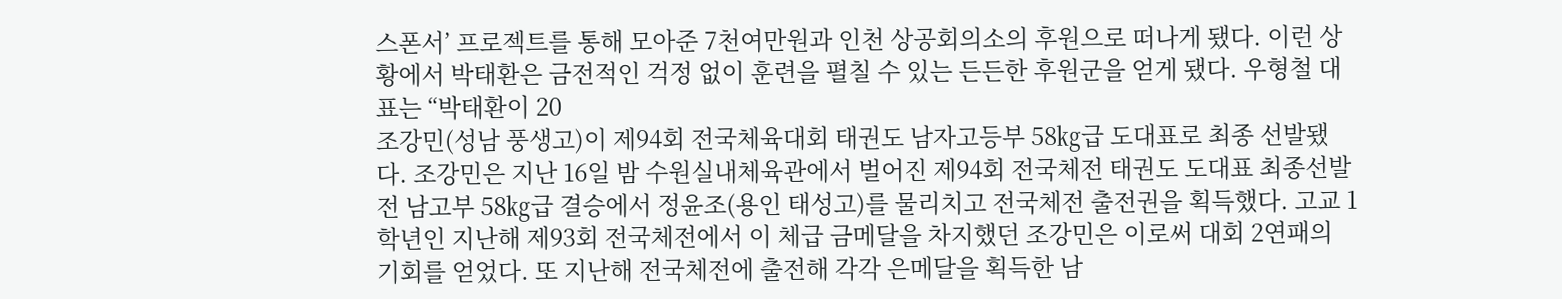스폰서’ 프로젝트를 통해 모아준 7천여만원과 인천 상공회의소의 후원으로 떠나게 됐다. 이런 상황에서 박태환은 금전적인 걱정 없이 훈련을 펼칠 수 있는 든든한 후원군을 얻게 됐다. 우형철 대표는 “박태환이 20
조강민(성남 풍생고)이 제94회 전국체육대회 태권도 남자고등부 58㎏급 도대표로 최종 선발됐다. 조강민은 지난 16일 밤 수원실내체육관에서 벌어진 제94회 전국체전 태권도 도대표 최종선발전 남고부 58㎏급 결승에서 정윤조(용인 태성고)를 물리치고 전국체전 출전권을 획득했다. 고교 1학년인 지난해 제93회 전국체전에서 이 체급 금메달을 차지했던 조강민은 이로써 대회 2연패의 기회를 얻었다. 또 지난해 전국체전에 출전해 각각 은메달을 획득한 남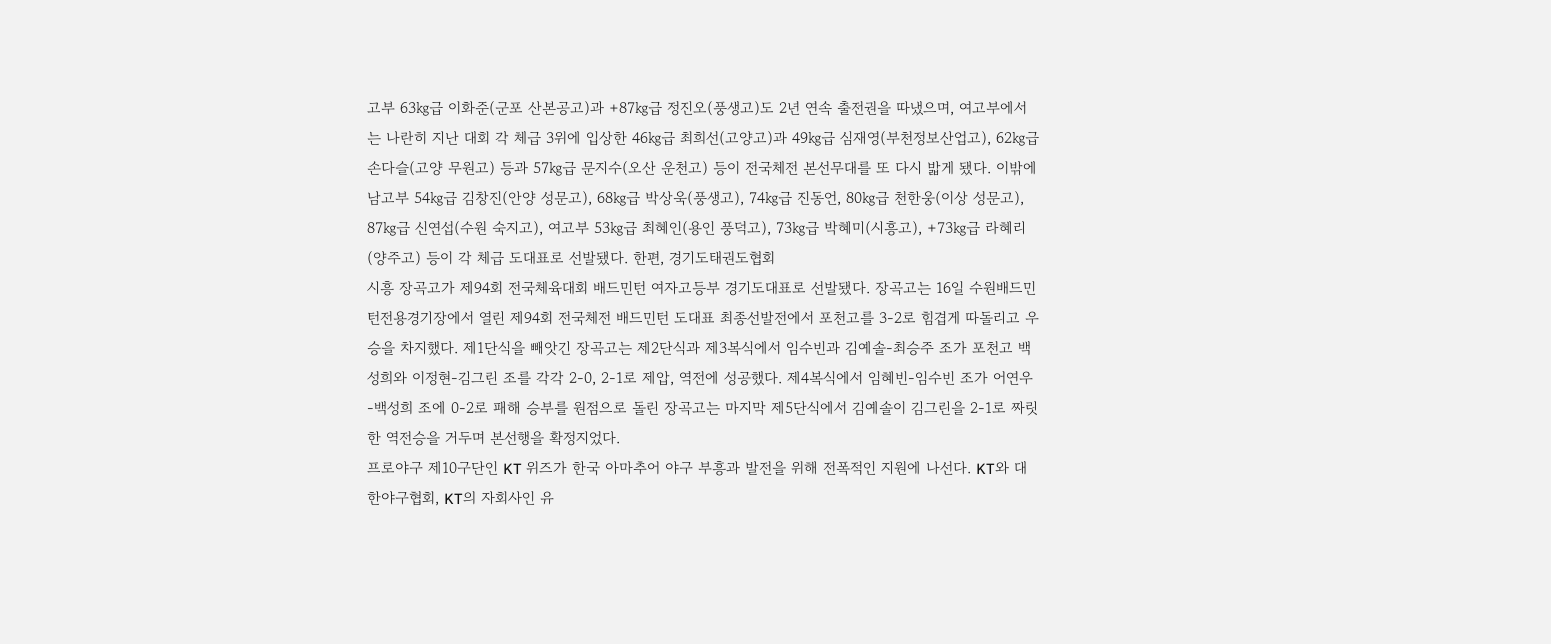고부 63㎏급 이화준(군포 산본공고)과 +87㎏급 정진오(풍생고)도 2년 연속 출전권을 따냈으며, 여고부에서는 나란히 지난 대회 각 체급 3위에 입상한 46㎏급 최희선(고양고)과 49㎏급 심재영(부천정보산업고), 62㎏급 손다슬(고양 무원고) 등과 57㎏급 문지수(오산 운천고) 등이 전국체전 본선무대를 또 다시 밟게 됐다. 이밖에 남고부 54㎏급 김창진(안양 성문고), 68㎏급 박상욱(풍생고), 74㎏급 진동언, 80㎏급 천한웅(이상 성문고), 87㎏급 신연섭(수원 숙지고), 여고부 53㎏급 최혜인(용인 풍덕고), 73㎏급 박혜미(시흥고), +73㎏급 라혜리(양주고) 등이 각 체급 도대표로 선발됐다. 한편, 경기도태권도협회
시흥 장곡고가 제94회 전국체육대회 배드민턴 여자고등부 경기도대표로 선발됐다. 장곡고는 16일 수원배드민턴전용경기장에서 열린 제94회 전국체전 배드민턴 도대표 최종선발전에서 포천고를 3-2로 힘겹게 따돌리고 우승을 차지했다. 제1단식을 빼앗긴 장곡고는 제2단식과 제3복식에서 임수빈과 김예솔-최승주 조가 포천고 백성희와 이정현-김그린 조를 각각 2-0, 2-1로 제압, 역전에 성공했다. 제4복식에서 임혜빈-임수빈 조가 어연우-백성희 조에 0-2로 패해 승부를 원점으로 돌린 장곡고는 마지막 제5단식에서 김예솔이 김그린을 2-1로 짜릿한 역전승을 거두며 본선행을 확정지었다.
프로야구 제10구단인 KT 위즈가 한국 아마추어 야구 부흥과 발전을 위해 전폭적인 지원에 나선다. KT와 대한야구협회, KT의 자회사인 유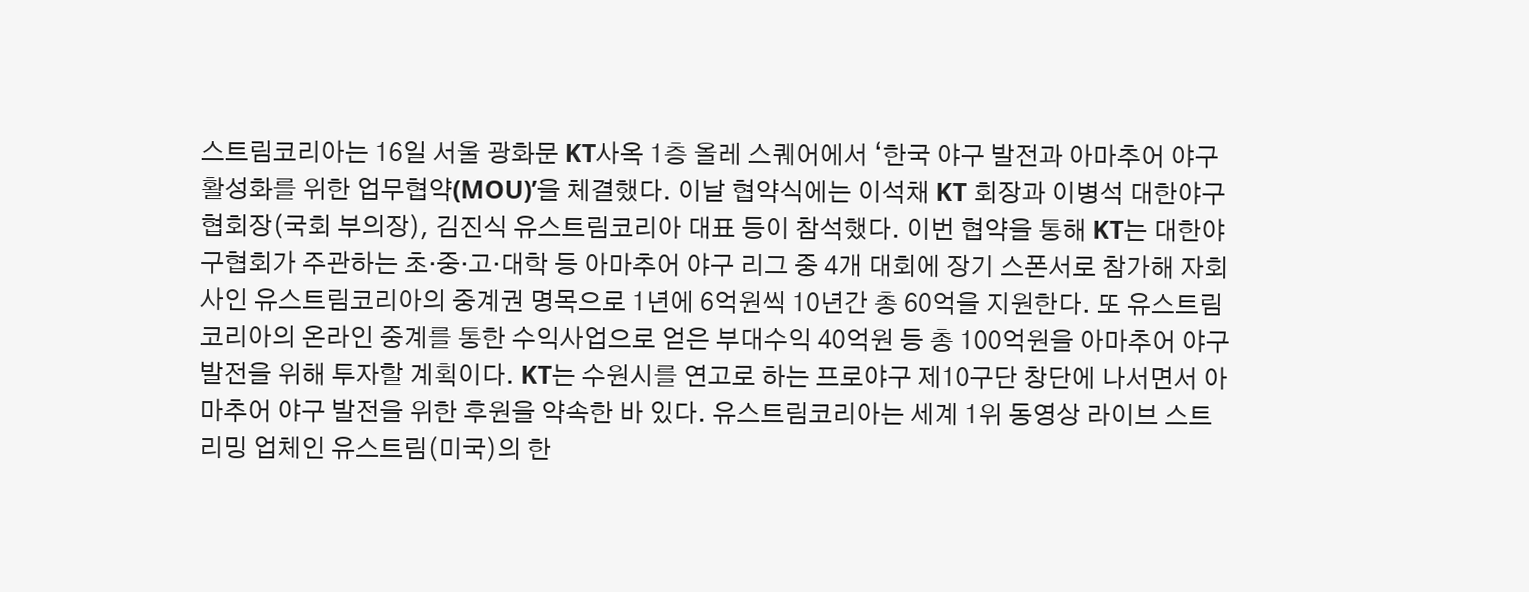스트림코리아는 16일 서울 광화문 KT사옥 1층 올레 스퀘어에서 ‘한국 야구 발전과 아마추어 야구 활성화를 위한 업무협약(MOU)’을 체결했다. 이날 협약식에는 이석채 KT 회장과 이병석 대한야구협회장(국회 부의장), 김진식 유스트림코리아 대표 등이 참석했다. 이번 협약을 통해 KT는 대한야구협회가 주관하는 초·중·고·대학 등 아마추어 야구 리그 중 4개 대회에 장기 스폰서로 참가해 자회사인 유스트림코리아의 중계권 명목으로 1년에 6억원씩 10년간 총 60억을 지원한다. 또 유스트림코리아의 온라인 중계를 통한 수익사업으로 얻은 부대수익 40억원 등 총 100억원을 아마추어 야구 발전을 위해 투자할 계획이다. KT는 수원시를 연고로 하는 프로야구 제10구단 창단에 나서면서 아마추어 야구 발전을 위한 후원을 약속한 바 있다. 유스트림코리아는 세계 1위 동영상 라이브 스트리밍 업체인 유스트림(미국)의 한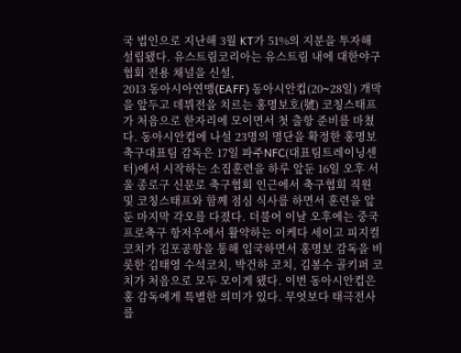국 법인으로 지난해 3월 KT가 51%의 지분을 투자해 설립됐다. 유스트림코리아는 유스트림 내에 대한야구협회 전용 채널을 신설,
2013 동아시아연맹(EAFF) 동아시안컵(20∼28일) 개막을 앞두고 데뷔전을 치르는 홍명보호(號) 코칭스태프가 처음으로 한자리에 모이면서 첫 출항 준비를 마쳤다. 동아시안컵에 나설 23명의 명단을 확정한 홍명보 축구대표팀 감독은 17일 파주NFC(대표팀트레이닝센터)에서 시작하는 소집훈련을 하루 앞둔 16일 오후 서울 종로구 신문로 축구협회 인근에서 축구협회 직원 및 코칭스태프와 함께 점심 식사를 하면서 훈련을 앞둔 마지막 각오를 다졌다. 더불어 이날 오후에는 중국 프로축구 항저우에서 활약하는 이케다 세이고 피지컬 코치가 김포공항을 통해 입국하면서 홍명보 감독을 비롯한 김태영 수석코치, 박건하 코치, 김봉수 골키퍼 코치가 처음으로 모두 모이게 됐다. 이번 동아시안컵은 홍 감독에게 특별한 의미가 있다. 무엇보다 태극전사를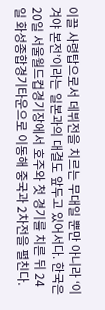이끌 사령탑으로서 데뷔전을 치르는 무대일 뿐만 아니라 ‘이겨야 본전’이라는 일본과의 대결도 앞두고 있어서다. 한국은 20일 서울월드컵경기장에서 호주와 첫 경기를 치른 뒤 24일 화성종합경기타운으로 이동해 중국과 2차전을 펼친다.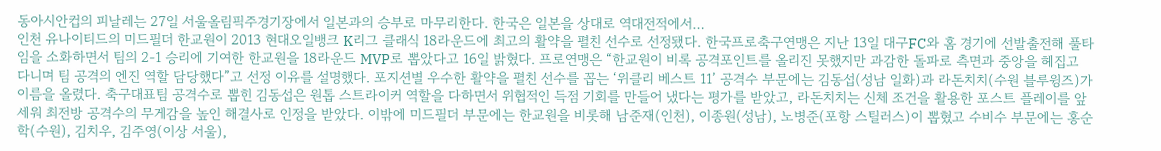동아시안컵의 피날레는 27일 서울올림픽주경기장에서 일본과의 승부로 마무리한다. 한국은 일본을 상대로 역대전적에서…
인천 유나이티드의 미드필더 한교원이 2013 현대오일뱅크 K리그 클래식 18라운드에 최고의 활약을 펼친 선수로 선정됐다. 한국프로축구연맹은 지난 13일 대구FC와 홈 경기에 선발출전해 풀타임을 소화하면서 팀의 2-1 승리에 기여한 한교원을 18라운드 MVP로 뽑았다고 16일 밝혔다. 프로연맹은 “한교원이 비록 공격포인트를 올리진 못했지만 과감한 돌파로 측면과 중앙을 헤집고 다니며 팀 공격의 엔진 역할 담당했다”고 선정 이유를 설명했다. 포지션별 우수한 활약을 펼친 선수를 꼽는 ‘위클리 베스트 11’ 공격수 부문에는 김동섭(성남 일화)과 라돈치치(수원 블루윙즈)가 이름을 올렸다. 축구대표팀 공격수로 뽑힌 김동섭은 원톱 스트라이커 역할을 다하면서 위협적인 득점 기회를 만들어 냈다는 평가를 받았고, 라돈치치는 신체 조건을 활용한 포스트 플레이를 앞세워 최전방 공격수의 무게감을 높인 해결사로 인정을 받았다. 이밖에 미드필더 부문에는 한교원을 비롯해 남준재(인천), 이종원(성남), 노병준(포항 스틸러스)이 뽑혔고 수비수 부문에는 홍순학(수원), 김치우, 김주영(이상 서울),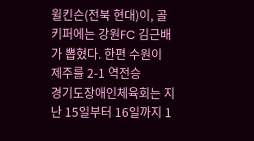윌킨슨(전북 현대)이, 골키퍼에는 강원FC 김근배가 뽑혔다. 한편 수원이 제주를 2-1 역전승
경기도장애인체육회는 지난 15일부터 16일까지 1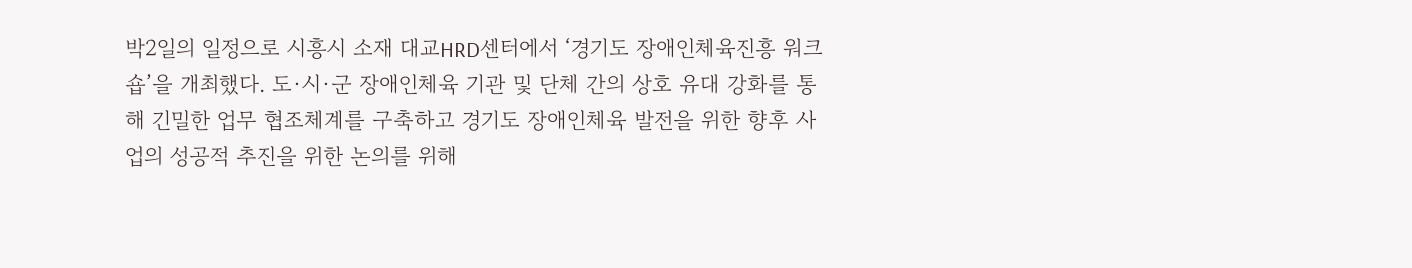박2일의 일정으로 시흥시 소재 대교HRD센터에서 ‘경기도 장애인체육진흥 워크숍’을 개최했다. 도·시·군 장애인체육 기관 및 단체 간의 상호 유대 강화를 통해 긴밀한 업무 협조체계를 구축하고 경기도 장애인체육 발전을 위한 향후 사업의 성공적 추진을 위한 논의를 위해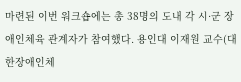마련된 이번 워크숍에는 총 38명의 도내 각 시·군 장애인체육 관계자가 참여했다. 용인대 이재원 교수(대한장애인체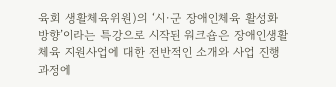육회 생활체육위원)의 ‘시·군 장애인체육 활성화 방향’이라는 특강으로 시작된 워크숍은 장애인생활체육 지원사업에 대한 전반적인 소개와 사업 진행 과정에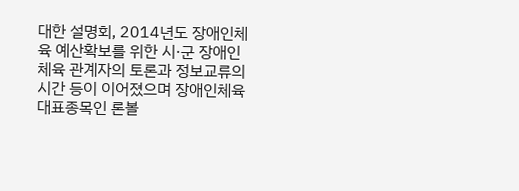대한 설명회, 2014년도 장애인체육 예산확보를 위한 시·군 장애인체육 관계자의 토론과 정보교류의 시간 등이 이어졌으며 장애인체육 대표종목인 론볼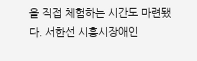을 직접 체험하는 시간도 마련됐다. 서한선 시흥시장애인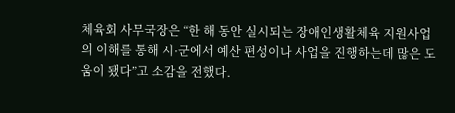체육회 사무국장은 “한 해 동안 실시되는 장애인생활체육 지원사업의 이해를 통해 시·군에서 예산 편성이나 사업을 진행하는데 많은 도움이 됐다”고 소감을 전했다.